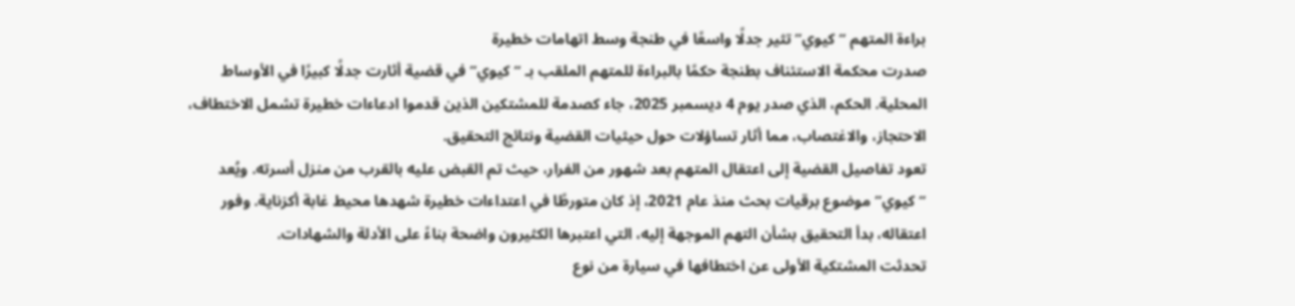براءة المتهم “كيوي” تثير جدلًا واسعًا في طنجة وسط اتهامات خطيرة
صدرت محكمة الاستئناف بطنجة حكمًا بالبراءة للمتهم الملقب بـ “كيوي” في قضية أثارت جدلًا كبيرًا في الأوساط المحلية. الحكم، الذي صدر يوم 4 ديسمبر 2025، جاء كصدمة للمشتكين الذين قدموا ادعاءات خطيرة تشمل الاختطاف، الاحتجاز، والاغتصاب، مما أثار تساؤلات حول حيثيات القضية ونتائج التحقيق.
تعود تفاصيل القضية إلى اعتقال المتهم بعد شهور من الفرار، حيث تم القبض عليه بالقرب من منزل أسرته. ويُعد “كيوي” موضوع برقيات بحث منذ عام 2021، إذ كان متورطًا في اعتداءات خطيرة شهدها محيط غابة أكزناية. وفور اعتقاله، بدأ التحقيق بشأن التهم الموجهة إليه، التي اعتبرها الكثيرون واضحة بناءً على الأدلة والشهادات.
تحدثت المشتكية الأولى عن اختطافها في سيارة من نوع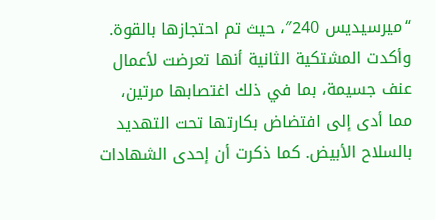“ميرسيديس 240″، حيث تم احتجازها بالقوة. وأكدت المشتكية الثانية أنها تعرضت لأعمال عنف جسيمة، بما في ذلك اغتصابها مرتين، مما أدى إلى افتضاض بكارتها تحت التهديد بالسلاح الأبيض. كما ذكرت أن إحدى الشهادات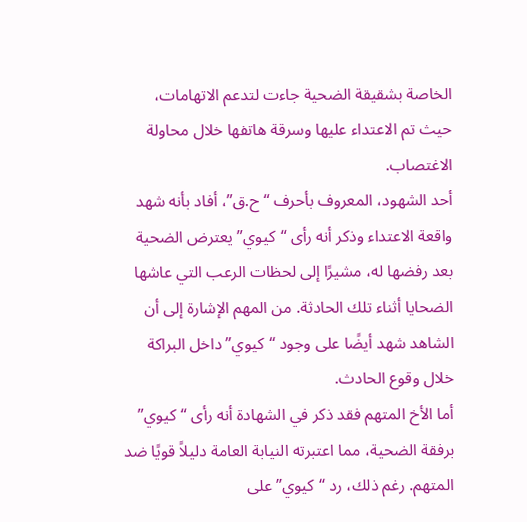الخاصة بشقيقة الضحية جاءت لتدعم الاتهامات، حيث تم الاعتداء عليها وسرقة هاتفها خلال محاولة الاغتصاب.
أحد الشهود، المعروف بأحرف “ح.ق”، أفاد بأنه شهد واقعة الاعتداء وذكر أنه رأى “كيوي” يعترض الضحية بعد رفضها له، مشيرًا إلى لحظات الرعب التي عاشها الضحايا أثناء تلك الحادثة. من المهم الإشارة إلى أن الشاهد شهد أيضًا على وجود “كيوي” داخل البراكة خلال وقوع الحادث.
أما الأخ المتهم فقد ذكر في الشهادة أنه رأى “كيوي” برفقة الضحية، مما اعتبرته النيابة العامة دليلاً قويًا ضد المتهم. رغم ذلك، رد “كيوي” على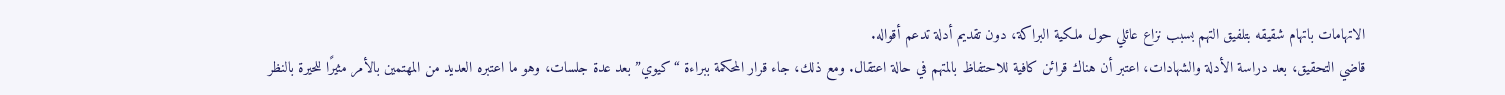الاتهامات باتهام شقيقه بتلفيق التهم بسبب نزاع عائلي حول ملكية البراكة، دون تقديم أدلة تدعم أقواله.
قاضي التحقيق، بعد دراسة الأدلة والشهادات، اعتبر أن هناك قرائن كافية للاحتفاظ بالمتهم في حالة اعتقال. ومع ذلك، جاء قرار المحكمة ببراءة “كيوي” بعد عدة جلسات، وهو ما اعتبره العديد من المهتمين بالأمر مثيرًا للحيرة بالنظر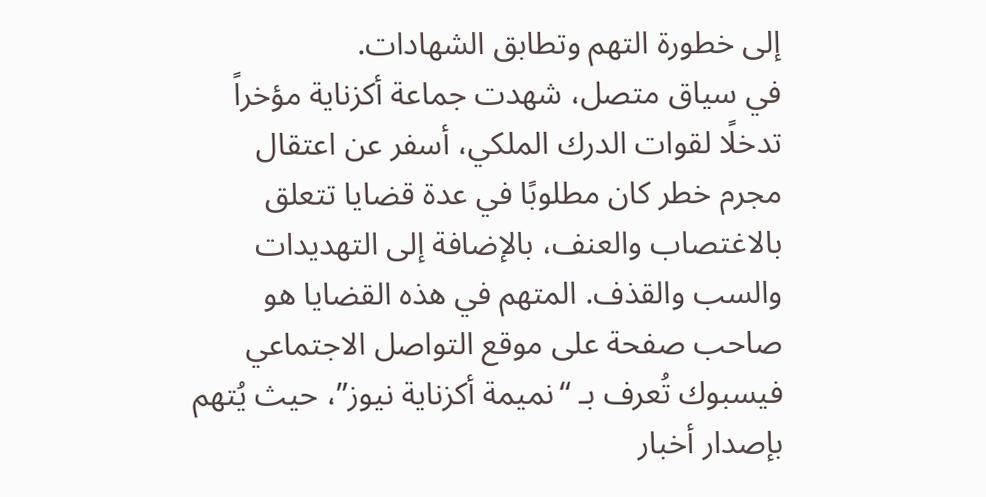إلى خطورة التهم وتطابق الشهادات.
في سياق متصل، شهدت جماعة أكزناية مؤخراً تدخلًا لقوات الدرك الملكي، أسفر عن اعتقال مجرم خطر كان مطلوبًا في عدة قضايا تتعلق بالاغتصاب والعنف، بالإضافة إلى التهديدات والسب والقذف. المتهم في هذه القضايا هو صاحب صفحة على موقع التواصل الاجتماعي فيسبوك تُعرف بـ “نميمة أكزناية نيوز”، حيث يُتهم بإصدار أخبار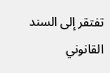تفتقر إلى السند القانوني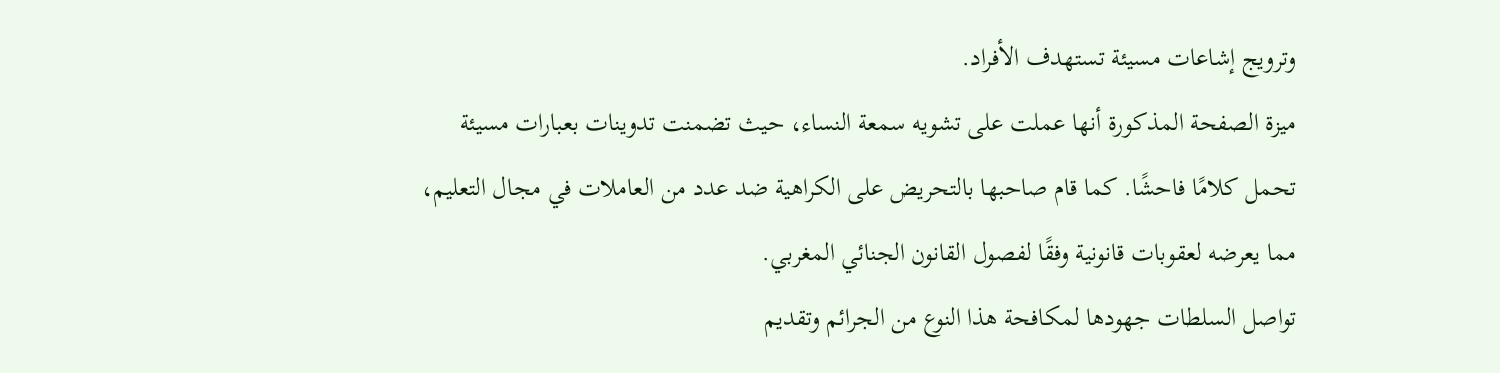وترويج إشاعات مسيئة تستهدف الأفراد.
ميزة الصفحة المذكورة أنها عملت على تشويه سمعة النساء، حيث تضمنت تدوينات بعبارات مسيئة تحمل كلامًا فاحشًا. كما قام صاحبها بالتحريض على الكراهية ضد عدد من العاملات في مجال التعليم، مما يعرضه لعقوبات قانونية وفقًا لفصول القانون الجنائي المغربي.
تواصل السلطات جهودها لمكافحة هذا النوع من الجرائم وتقديم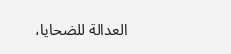العدالة للضحايا،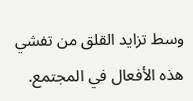وسط تزايد القلق من تفشي هذه الأفعال في المجتمع.